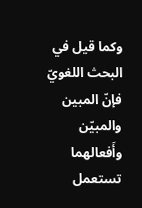وكما قيل في البحث اللغويّ فإنّ المبين والمبيّن وأَفعالهما تستعمل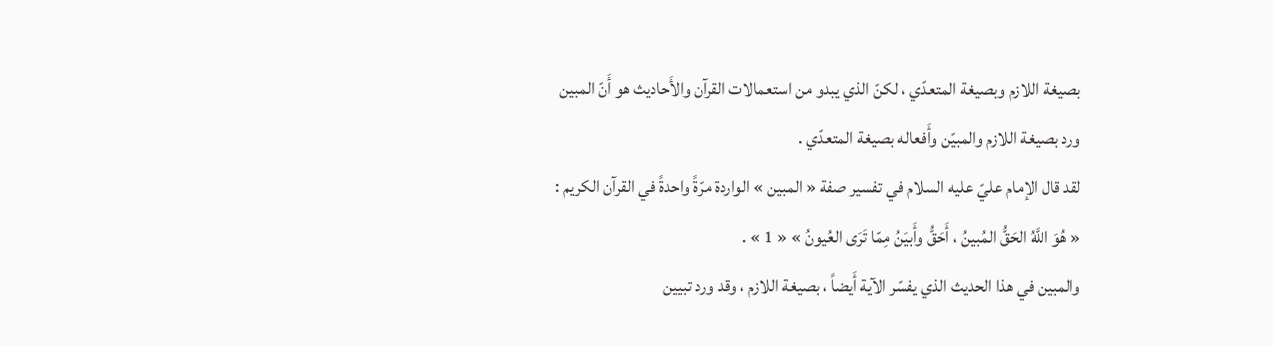بصيغة اللازم وبصيغة المتعدّي ، لكنّ الذي يبدو من استعمالات القرآن والأَحاديث هو أَنّ المبين ورد بصيغة اللازم والمبيّن وأَفعاله بصيغة المتعدّي .
لقد قال الإمام عليّ عليه السلام في تفسير صفة « المبين » الواردة مرّةً واحدةً في القرآن الكريم :
« هُوَ اللَّهُ الحَقُّ المُبينُ ، أَحَقُّ وأَبيَنُ مِمّا تَرَى العُيونُ » « 1 » .
والمبين في هذا الحديث الذي يفسّر الآية أَيضاً ، بصيغة اللازم ، وقد ورد تبيين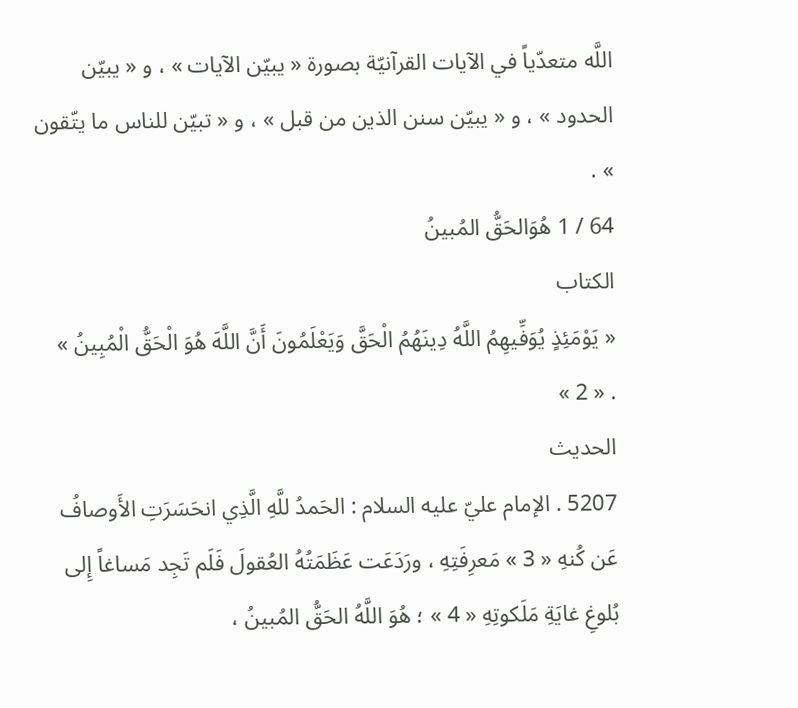اللَّه متعدّياً في الآيات القرآنيّة بصورة « يبيّن الآيات » ، و « يبيّن الحدود » ، و « يبيّن سنن الذين من قبل » ، و « تبيّن للناس ما يتّقون » .
64 / 1 هُوَالحَقُّ المُبينُ
الكتاب
« يَوْمَئِذٍ يُوَفِّيهِمُ اللَّهُ دِينَهُمُ الْحَقَّ وَيَعْلَمُونَ أَنَّ اللَّهَ هُوَ الْحَقُّ الْمُبِينُ »
. « 2 »
الحديث
5207 . الإمام عليّ عليه السلام : الحَمدُ للَّهِ الَّذِي انحَسَرَتِ الأَوصافُ عَن كُنهِ « 3 » مَعرِفَتِهِ ، ورَدَعَت عَظَمَتُهُ العُقولَ فَلَم تَجِد مَساغاً إِلى بُلوغِ غايَةِ مَلَكوتِهِ « 4 » ؛ هُوَ اللَّهُ الحَقُّ المُبينُ ،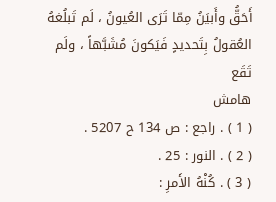أَحَقُّ وأَبيَنُ مِمّا تَرَى العُيونُ ، لَم تَبلُغهُ العُقولُ بِتَحديدٍ فَيَكونَ مُشَبَّهاً ، ولَم تَقَع
هامش
( 1 ) . راجع : ص 134 ح 5207 .
( 2 ) . النور : 25 .
( 3 ) . كُنْهُ الأَمرِ :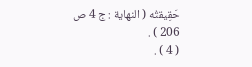حَقِيقتُه ( النهاية : ج 4 ص 206 ) .
( 4 ) .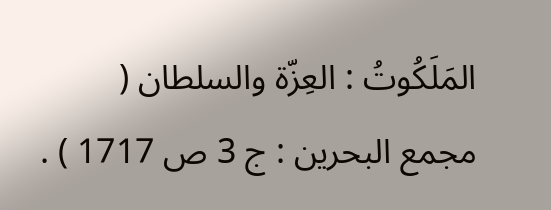المَلَكُوتُ : العِزّة والسلطان ( مجمع البحرين : ج 3 ص 1717 ) .